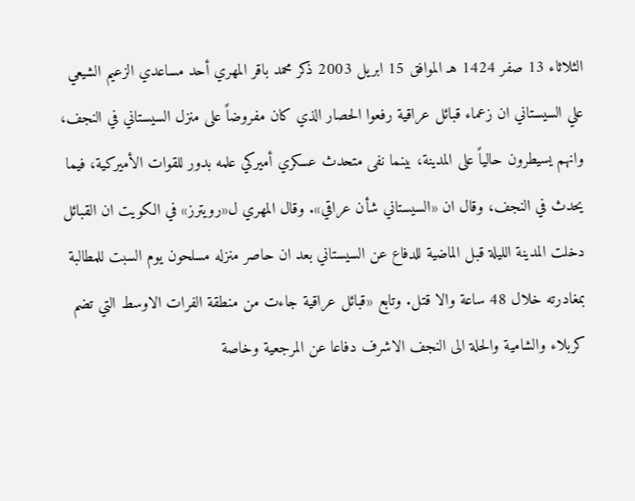الثلاثاء 13 صفر 1424 هـ الموافق 15 ابريل 2003 ذكر محمد باقر المهري أحد مساعدي الزعيم الشيعي علي السيستاني ان زعماء قبائل عراقية رفعوا الحصار الذي كان مفروضاً على منزل السيستاني في النجف، وانهم يسيطرون حالياً على المدينة، بينما نفى متحدث عسكري أميركي علمه بدور للقوات الأميركية، فيما يحدث في النجف، وقال ان «السيستاني شأن عراقي». وقال المهري ل«رويترز» في الكويت ان القبائل دخلت المدينة الليلة قبل الماضية للدفاع عن السيستاني بعد ان حاصر منزله مسلحون يوم السبت للمطالبة بمغادرته خلال 48 ساعة والا قتل. وتابع «قبائل عراقية جاءت من منطقة الفرات الاوسط التي تضم كربلاء والشامية والحلة الى النجف الاشرف دفاعا عن المرجعية وخاصة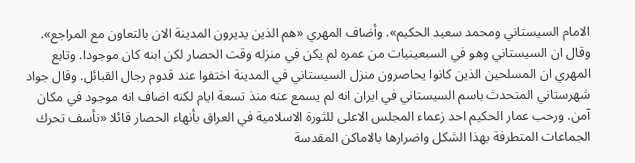الامام السيستاني ومحمد سعيد الحكيم». وأضاف المهري «هم الذين يديرون المدينة الان بالتعاون مع المراجع». وقال ان السيستاني وهو في السبعينيات من عمره لم يكن في منزله وقت الحصار لكن ابنه كان موجودا. وتابع المهري ان المسلحين الذين كانوا يحاصرون منزل السيستاني في المدينة اختفوا عند قدوم رجال القبائل. وقال جواد شهرستاني المتحدث باسم السيستاني في ايران انه لم يسمع عنه منذ تسعة ايام لكنه اضاف انه موجود في مكان آمن. ورحب عمار الحكيم احد زعماء المجلس الاعلى للثورة الاسلامية في العراق بأنهاء الحصار قائلا «نأسف تحرك الجماعات المتطرفة بهذا الشكل واضرارها بالاماكن المقدسة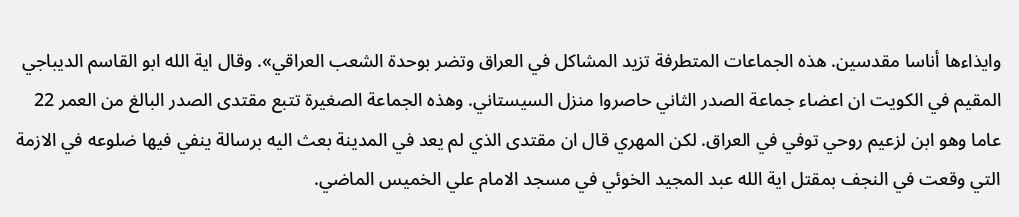وايذاءها أناسا مقدسين. هذه الجماعات المتطرفة تزيد المشاكل في العراق وتضر بوحدة الشعب العراقي». وقال اية الله ابو القاسم الديباجي المقيم في الكويت ان اعضاء جماعة الصدر الثاني حاصروا منزل السيستاني. وهذه الجماعة الصغيرة تتبع مقتدى الصدر البالغ من العمر 22 عاما وهو ابن لزعيم روحي توفي في العراق. لكن المهري قال ان مقتدى الذي لم يعد في المدينة بعث اليه برسالة ينفي فيها ضلوعه في الازمة التي وقعت في النجف بمقتل اية الله عبد المجيد الخوئي في مسجد الامام علي الخميس الماضي.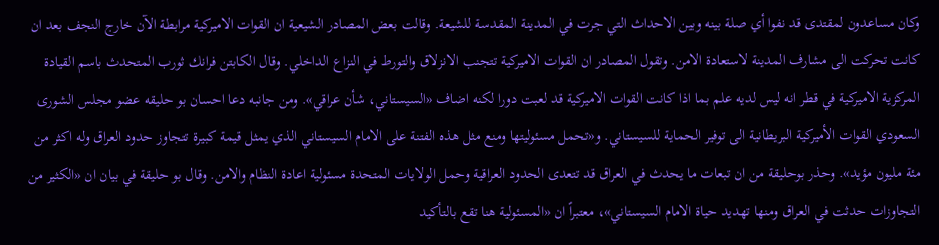وكان مساعدون لمقتدى قد نفوا أي صلة بينه وبين الاحداث التي جرت في المدينة المقدسة للشيعة. وقالت بعض المصادر الشيعية ان القوات الاميركية مرابطة الآن خارج النجف بعد ان كانت تحركت الى مشارف المدينة لاستعادة الامن. وتقول المصادر ان القوات الاميركية تتجنب الانزلاق والتورط في النزاع الداخلي. وقال الكابتن فرانك ثورب المتحدث باسم القيادة المركزية الاميركية في قطر انه ليس لديه علم بما اذا كانت القوات الاميركية قد لعبت دورا لكنه اضاف «السيستاني، شأن عراقي». ومن جانبه دعا احسان بو حليقه عضو مجلس الشورى السعودي القوات الأميركية البريطانية الى توفير الحماية للسيستاني. و«تحمل مسئوليتها ومنع مثل هذه الفتنة على الامام السيستاني الذي يمثل قيمة كبيرة تتجاوز حدود العراق وله اكثر من مئة مليون مؤيد». وحذر بوحليقة من ان تبعات ما يحدث في العراق قد تتعدى الحدود العراقية وحمل الولايات المتحدة مسئولية اعادة النظام والامن. وقال بو حليقة في بيان ان «الكثير من التجاوزات حدثت في العراق ومنها تهديد حياة الامام السيستاني»، معتبراً ان «المسئولية هنا تقع بالتأكيد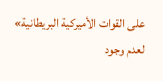على القوات الأميركية البريطانية» لعدم وجود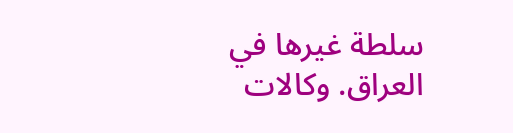سلطة غيرها في العراق. وكالات